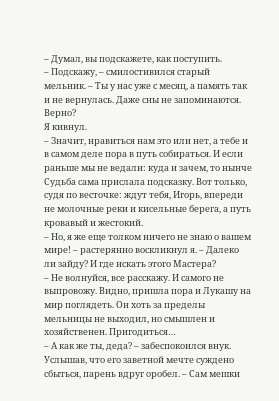– Думал, вы подскажете, как поступить.
– Подскажу, – смилостивился старый мельник. – Ты у нас уже с месяц, а память так и не вернулась. Даже сны не запоминаются. Верно?
Я кивнул.
– Значит, нравиться нам это или нет, а тебе и в самом деле пора в путь собираться. И если раньше мы не ведали: куда и зачем, то нынче Судьба сама прислала подсказку. Вот только, судя по весточке: ждут тебя, Игорь, впереди не молочные реки и кисельные берега, а путь кровавый и жестокий.
– Но, я же еще толком ничего не знаю о вашем мире! – растерянно воскликнул я. – Далеко ли зайду? И где искать этого Мастера?
– Не волнуйся, все расскажу. И самого не выпровожу. Видно, пришла пора и Лукашу на мир поглядеть. Он хоть за пределы мельницы не выходил, но смышлен и хозяйственен. Пригодиться…
– А как же ты, деда? – забеспокоился внук. Услышав, что его заветной мечте суждено сбыться, парень вдруг оробел. – Сам мешки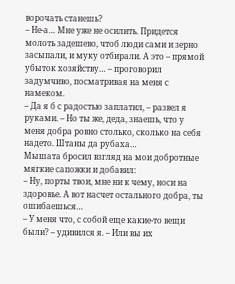ворочать станешь?
– Не-а… Мне уже не осилить. Придется молоть задешево, чтоб люди сами и зерно засыпали, и муку отбирали. А это – прямой убыток хозяйству… – проговорил задумчиво, посматривая на меня с намеком.
– Да я б с радостью заплатил, – развел я руками. – Но ты же, деда, знаешь, что у меня добра ровно столько, сколько на себя надето. Штаны да рубаха…
Мышата бросил взгляд на мои добротные мягкие сапожки и добавил:
– Ну, порты твои, мне ни к чему, носи на здоровье. А вот насчет остального добра, ты ошибаешься…
– У меня что, с собой еще какие-то вещи были? – удивился я. – Или вы их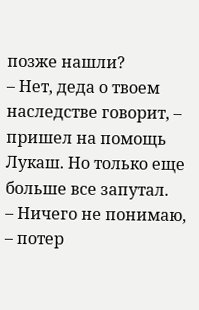позже нашли?
– Нет, деда о твоем наследстве говорит, – пришел на помощь Лукаш. Но только еще больше все запутал.
– Ничего не понимаю, – потер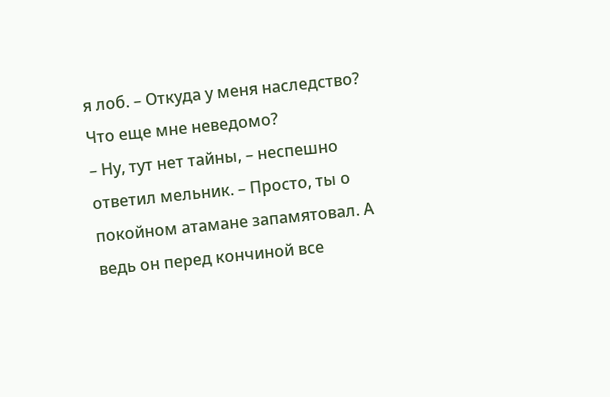я лоб. – Откуда у меня наследство? Что еще мне неведомо?
– Ну, тут нет тайны, – неспешно ответил мельник. – Просто, ты о покойном атамане запамятовал. А ведь он перед кончиной все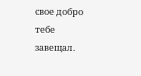свое добро тебе завещал.